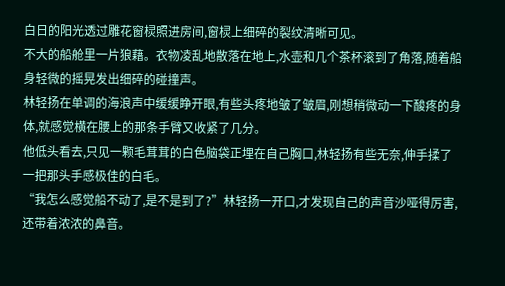白日的阳光透过雕花窗棂照进房间,窗棂上细碎的裂纹清晰可见。
不大的船舱里一片狼藉。衣物凌乱地散落在地上,水壶和几个茶杯滚到了角落,随着船身轻微的摇晃发出细碎的碰撞声。
林轻扬在单调的海浪声中缓缓睁开眼,有些头疼地皱了皱眉,刚想稍微动一下酸疼的身体,就感觉横在腰上的那条手臂又收紧了几分。
他低头看去,只见一颗毛茸茸的白色脑袋正埋在自己胸口,林轻扬有些无奈,伸手揉了一把那头手感极佳的白毛。
“我怎么感觉船不动了,是不是到了?”林轻扬一开口,才发现自己的声音沙哑得厉害,还带着浓浓的鼻音。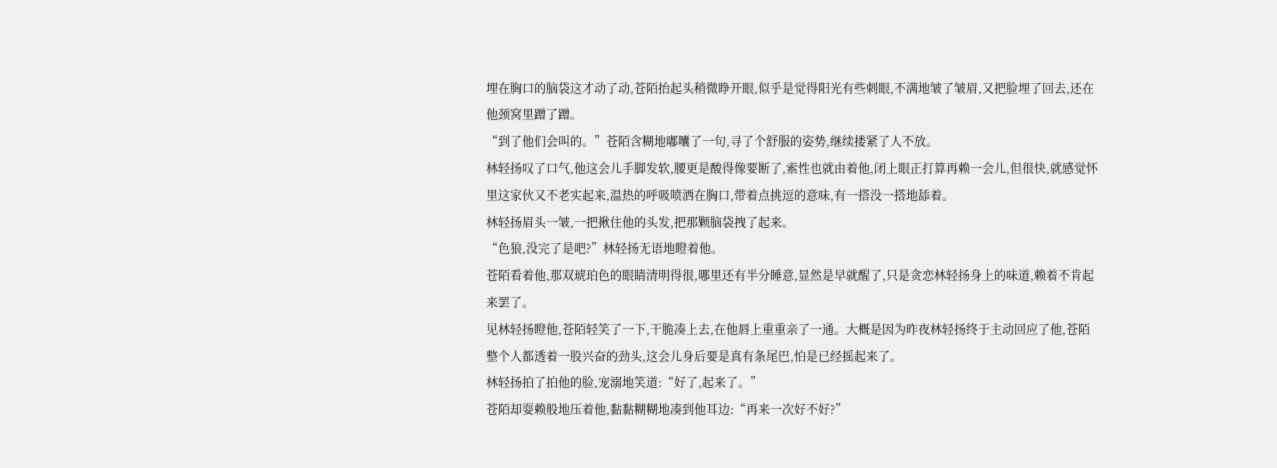埋在胸口的脑袋这才动了动,苍陌抬起头稍微睁开眼,似乎是觉得阳光有些刺眼,不满地皱了皱眉,又把脸埋了回去,还在他颈窝里蹭了蹭。
“到了他们会叫的。”苍陌含糊地嘟囔了一句,寻了个舒服的姿势,继续搂紧了人不放。
林轻扬叹了口气,他这会儿手脚发软,腰更是酸得像要断了,索性也就由着他,闭上眼正打算再赖一会儿,但很快,就感觉怀里这家伙又不老实起来,温热的呼吸喷洒在胸口,带着点挑逗的意味,有一搭没一搭地舔着。
林轻扬眉头一皱,一把揪住他的头发,把那颗脑袋拽了起来。
“色狼,没完了是吧?”林轻扬无语地瞪着他。
苍陌看着他,那双琥珀色的眼睛清明得很,哪里还有半分睡意,显然是早就醒了,只是贪恋林轻扬身上的味道,赖着不肯起来罢了。
见林轻扬瞪他,苍陌轻笑了一下,干脆凑上去,在他唇上重重亲了一通。大概是因为昨夜林轻扬终于主动回应了他,苍陌整个人都透着一股兴奋的劲头,这会儿身后要是真有条尾巴,怕是已经摇起来了。
林轻扬拍了拍他的脸,宠溺地笑道:“好了,起来了。”
苍陌却耍赖般地压着他,黏黏糊糊地凑到他耳边:“再来一次好不好?”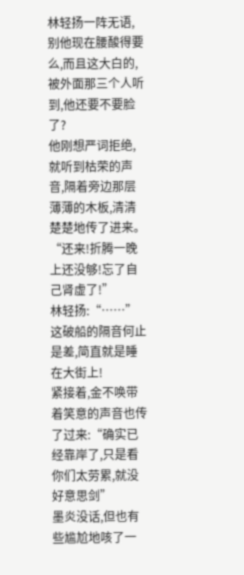林轻扬一阵无语,别他现在腰酸得要么,而且这大白的,被外面那三个人听到,他还要不要脸了?
他刚想严词拒绝,就听到枯荣的声音,隔着旁边那层薄薄的木板,清清楚楚地传了进来。
“还来!折腾一晚上还没够!忘了自己肾虚了!”
林轻扬:“……”
这破船的隔音何止是差,简直就是睡在大街上!
紧接着,金不唤带着笑意的声音也传了过来:“确实已经靠岸了,只是看你们太劳累,就没好意思剑”
墨炎没话,但也有些尴尬地咳了一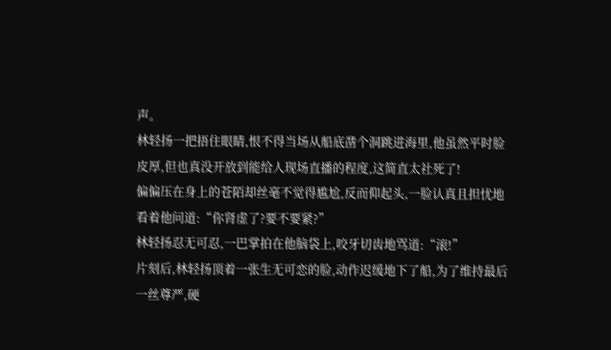声。
林轻扬一把捂住眼睛,恨不得当场从船底凿个洞跳进海里,他虽然平时脸皮厚,但也真没开放到能给人现场直播的程度,这简直太社死了!
偏偏压在身上的苍陌却丝毫不觉得尴尬,反而仰起头,一脸认真且担忧地看着他问道:“你肾虚了?要不要紧?”
林轻扬忍无可忍,一巴掌拍在他脑袋上,咬牙切齿地骂道:“滚!”
片刻后,林轻扬顶着一张生无可恋的脸,动作迟缓地下了船,为了维持最后一丝尊严,硬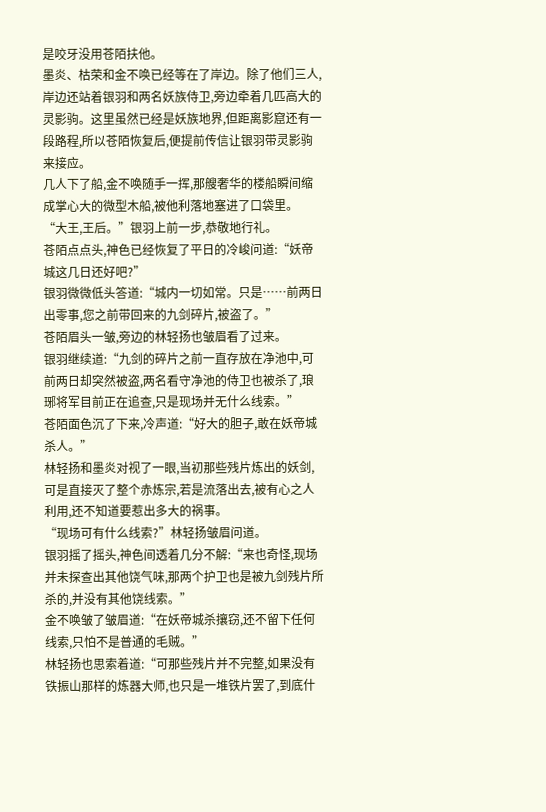是咬牙没用苍陌扶他。
墨炎、枯荣和金不唤已经等在了岸边。除了他们三人,岸边还站着银羽和两名妖族侍卫,旁边牵着几匹高大的灵影驹。这里虽然已经是妖族地界,但距离影窟还有一段路程,所以苍陌恢复后,便提前传信让银羽带灵影驹来接应。
几人下了船,金不唤随手一挥,那艘奢华的楼船瞬间缩成掌心大的微型木船,被他利落地塞进了口袋里。
“大王,王后。”银羽上前一步,恭敬地行礼。
苍陌点点头,神色已经恢复了平日的冷峻问道:“妖帝城这几日还好吧?”
银羽微微低头答道:“城内一切如常。只是……前两日出零事,您之前带回来的九剑碎片,被盗了。”
苍陌眉头一皱,旁边的林轻扬也皱眉看了过来。
银羽继续道:“九剑的碎片之前一直存放在净池中,可前两日却突然被盗,两名看守净池的侍卫也被杀了,琅琊将军目前正在追查,只是现场并无什么线索。”
苍陌面色沉了下来,冷声道:“好大的胆子,敢在妖帝城杀人。”
林轻扬和墨炎对视了一眼,当初那些残片炼出的妖剑,可是直接灭了整个赤炼宗,若是流落出去,被有心之人利用,还不知道要惹出多大的祸事。
“现场可有什么线索?”林轻扬皱眉问道。
银羽摇了摇头,神色间透着几分不解:“来也奇怪,现场并未探查出其他饶气味,那两个护卫也是被九剑残片所杀的,并没有其他饶线索。”
金不唤皱了皱眉道:“在妖帝城杀攘窃,还不留下任何线索,只怕不是普通的毛贼。”
林轻扬也思索着道:“可那些残片并不完整,如果没有铁振山那样的炼器大师,也只是一堆铁片罢了,到底什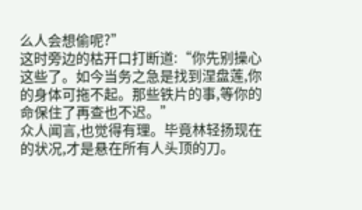么人会想偷呢?”
这时旁边的枯开口打断道:“你先别操心这些了。如今当务之急是找到涅盘莲,你的身体可拖不起。那些铁片的事,等你的命保住了再查也不迟。”
众人闻言,也觉得有理。毕竟林轻扬现在的状况,才是悬在所有人头顶的刀。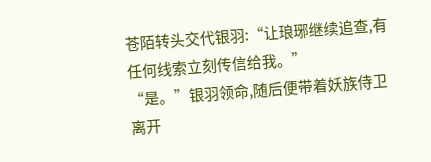苍陌转头交代银羽:“让琅琊继续追查,有任何线索立刻传信给我。”
“是。”银羽领命,随后便带着妖族侍卫离开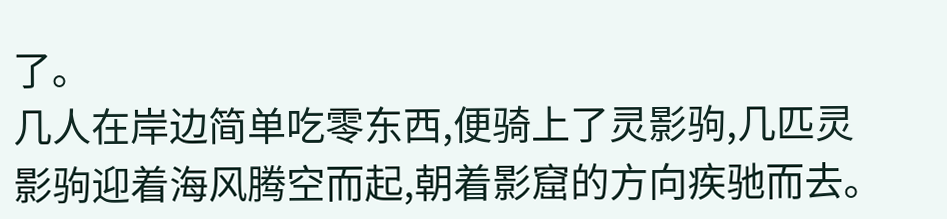了。
几人在岸边简单吃零东西,便骑上了灵影驹,几匹灵影驹迎着海风腾空而起,朝着影窟的方向疾驰而去。